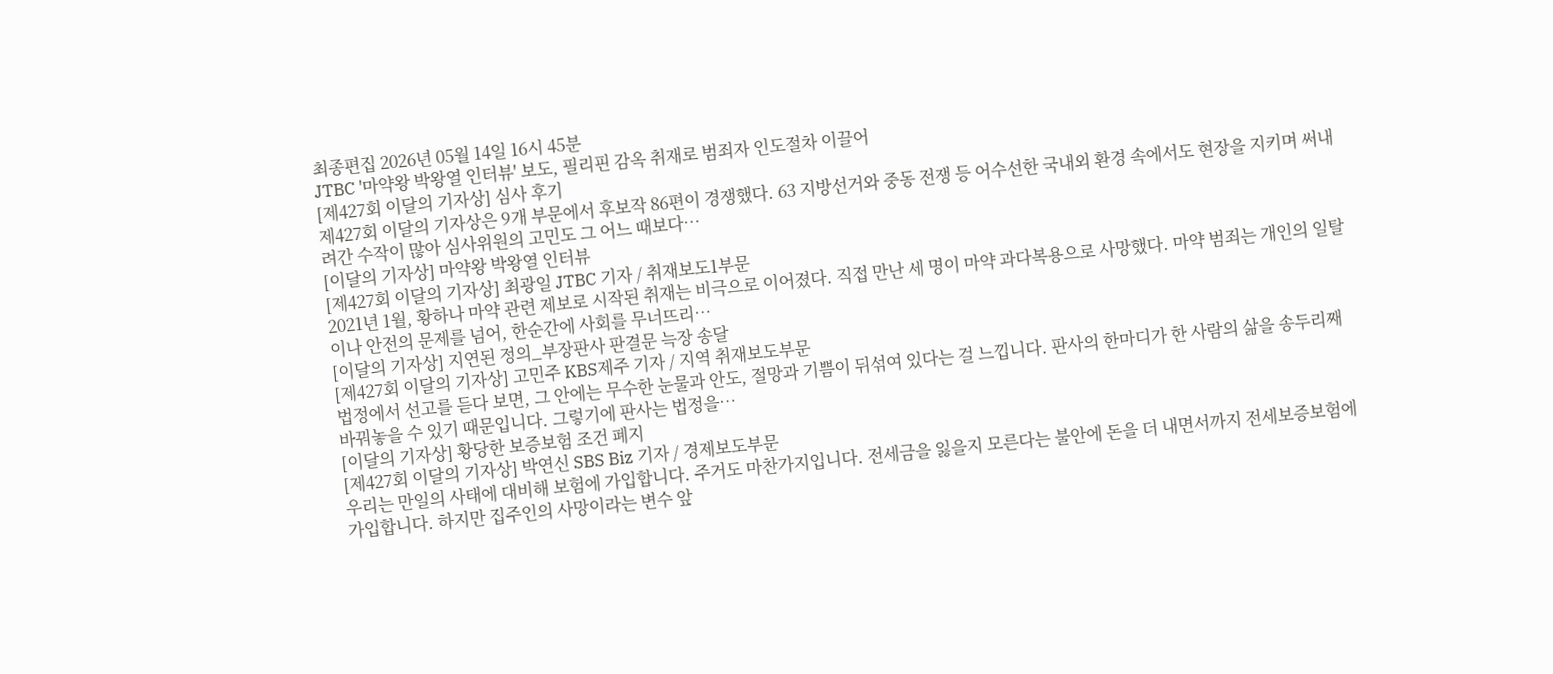최종편집 2026년 05월 14일 16시 45분
JTBC '마약왕 박왕열 인터뷰' 보도, 필리핀 감옥 취재로 범죄자 인도절차 이끌어
[제427회 이달의 기자상] 심사 후기
제427회 이달의 기자상은 9개 부문에서 후보작 86편이 경쟁했다. 63 지방선거와 중동 전쟁 등 어수선한 국내외 환경 속에서도 현장을 지키며 써내려간 수작이 많아 심사위원의 고민도 그 어느 때보다…
[이달의 기자상] 마약왕 박왕열 인터뷰
[제427회 이달의 기자상] 최광일 JTBC 기자 / 취재보도1부문
2021년 1월, 황하나 마약 관련 제보로 시작된 취재는 비극으로 이어졌다. 직접 만난 세 명이 마약 과다복용으로 사망했다. 마약 범죄는 개인의 일탈이나 안전의 문제를 넘어, 한순간에 사회를 무너뜨리…
[이달의 기자상] 지연된 정의_부장판사 판결문 늑장 송달
[제427회 이달의 기자상] 고민주 KBS제주 기자 / 지역 취재보도부문
법정에서 선고를 듣다 보면, 그 안에는 무수한 눈물과 안도, 절망과 기쁨이 뒤섞여 있다는 걸 느낍니다. 판사의 한마디가 한 사람의 삶을 송두리째 바꿔놓을 수 있기 때문입니다. 그렇기에 판사는 법정을…
[이달의 기자상] 황당한 보증보험 조건 폐지
[제427회 이달의 기자상] 박연신 SBS Biz 기자 / 경제보도부문
우리는 만일의 사태에 대비해 보험에 가입합니다. 주거도 마찬가지입니다. 전세금을 잃을지 모른다는 불안에 돈을 더 내면서까지 전세보증보험에 가입합니다. 하지만 집주인의 사망이라는 변수 앞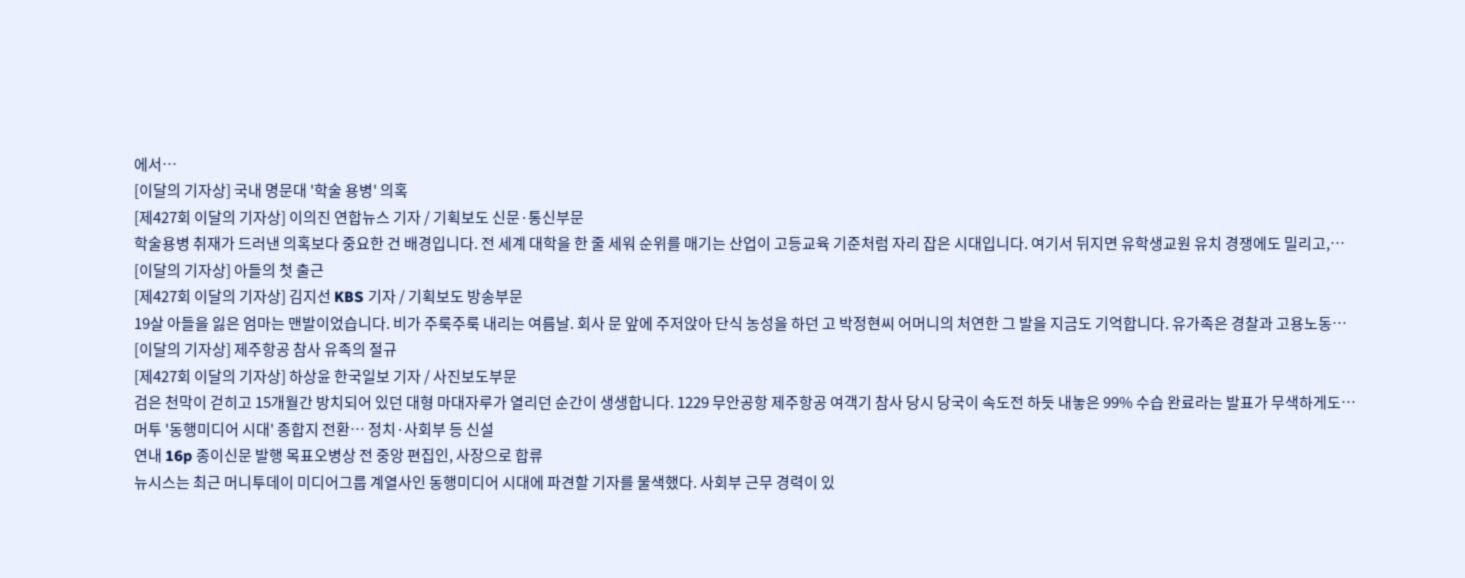에서…
[이달의 기자상] 국내 명문대 '학술 용병' 의혹
[제427회 이달의 기자상] 이의진 연합뉴스 기자 / 기획보도 신문·통신부문
학술용병 취재가 드러낸 의혹보다 중요한 건 배경입니다. 전 세계 대학을 한 줄 세워 순위를 매기는 산업이 고등교육 기준처럼 자리 잡은 시대입니다. 여기서 뒤지면 유학생교원 유치 경쟁에도 밀리고,…
[이달의 기자상] 아들의 첫 출근
[제427회 이달의 기자상] 김지선 KBS 기자 / 기획보도 방송부문
19살 아들을 잃은 엄마는 맨발이었습니다. 비가 주룩주룩 내리는 여름날. 회사 문 앞에 주저앉아 단식 농성을 하던 고 박정현씨 어머니의 처연한 그 발을 지금도 기억합니다. 유가족은 경찰과 고용노동…
[이달의 기자상] 제주항공 참사 유족의 절규
[제427회 이달의 기자상] 하상윤 한국일보 기자 / 사진보도부문
검은 천막이 걷히고 15개월간 방치되어 있던 대형 마대자루가 열리던 순간이 생생합니다. 1229 무안공항 제주항공 여객기 참사 당시 당국이 속도전 하듯 내놓은 99% 수습 완료라는 발표가 무색하게도…
머투 '동행미디어 시대' 종합지 전환… 정치·사회부 등 신설
연내 16p 종이신문 발행 목표오병상 전 중앙 편집인, 사장으로 합류
뉴시스는 최근 머니투데이 미디어그룹 계열사인 동행미디어 시대에 파견할 기자를 물색했다. 사회부 근무 경력이 있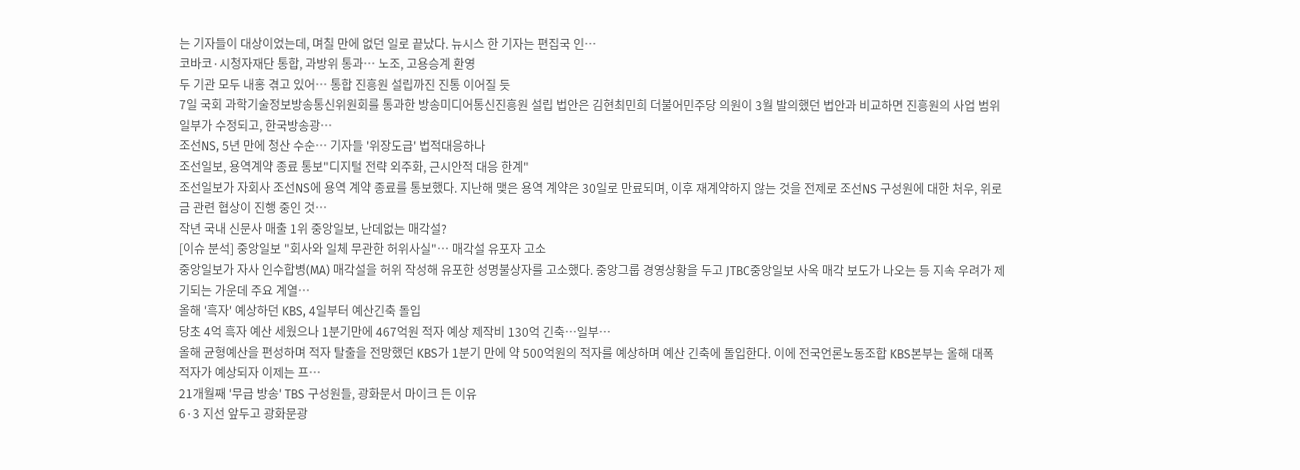는 기자들이 대상이었는데, 며칠 만에 없던 일로 끝났다. 뉴시스 한 기자는 편집국 인…
코바코·시청자재단 통합, 과방위 통과… 노조, 고용승계 환영
두 기관 모두 내홍 겪고 있어… 통합 진흥원 설립까진 진통 이어질 듯
7일 국회 과학기술정보방송통신위원회를 통과한 방송미디어통신진흥원 설립 법안은 김현최민희 더불어민주당 의원이 3월 발의했던 법안과 비교하면 진흥원의 사업 범위 일부가 수정되고, 한국방송광…
조선NS, 5년 만에 청산 수순… 기자들 '위장도급' 법적대응하나
조선일보, 용역계약 종료 통보"디지털 전략 외주화, 근시안적 대응 한계"
조선일보가 자회사 조선NS에 용역 계약 종료를 통보했다. 지난해 맺은 용역 계약은 30일로 만료되며, 이후 재계약하지 않는 것을 전제로 조선NS 구성원에 대한 처우, 위로금 관련 협상이 진행 중인 것…
작년 국내 신문사 매출 1위 중앙일보, 난데없는 매각설?
[이슈 분석] 중앙일보 "회사와 일체 무관한 허위사실"… 매각설 유포자 고소
중앙일보가 자사 인수합병(MA) 매각설을 허위 작성해 유포한 성명불상자를 고소했다. 중앙그룹 경영상황을 두고 JTBC중앙일보 사옥 매각 보도가 나오는 등 지속 우려가 제기되는 가운데 주요 계열…
올해 '흑자' 예상하던 KBS, 4일부터 예산긴축 돌입
당초 4억 흑자 예산 세웠으나 1분기만에 467억원 적자 예상 제작비 130억 긴축…일부…
올해 균형예산을 편성하며 적자 탈출을 전망했던 KBS가 1분기 만에 약 500억원의 적자를 예상하며 예산 긴축에 돌입한다. 이에 전국언론노동조합 KBS본부는 올해 대폭 적자가 예상되자 이제는 프…
21개월째 '무급 방송' TBS 구성원들, 광화문서 마이크 든 이유
6·3 지선 앞두고 광화문광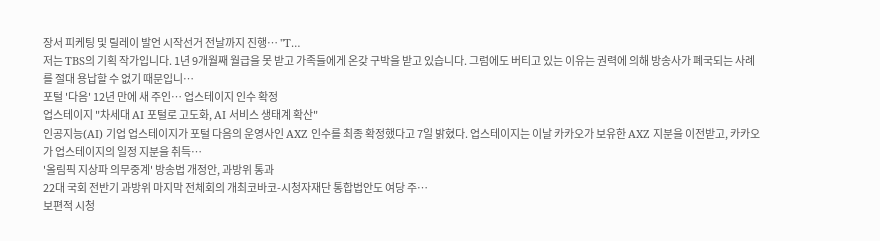장서 피케팅 및 릴레이 발언 시작선거 전날까지 진행… "T…
저는 TBS의 기획 작가입니다. 1년 9개월째 월급을 못 받고 가족들에게 온갖 구박을 받고 있습니다. 그럼에도 버티고 있는 이유는 권력에 의해 방송사가 폐국되는 사례를 절대 용납할 수 없기 때문입니…
포털 '다음' 12년 만에 새 주인… 업스테이지 인수 확정
업스테이지 "차세대 AI 포털로 고도화, AI 서비스 생태계 확산"
인공지능(AI) 기업 업스테이지가 포털 다음의 운영사인 AXZ 인수를 최종 확정했다고 7일 밝혔다. 업스테이지는 이날 카카오가 보유한 AXZ 지분을 이전받고, 카카오가 업스테이지의 일정 지분을 취득…
'올림픽 지상파 의무중계' 방송법 개정안, 과방위 통과
22대 국회 전반기 과방위 마지막 전체회의 개최코바코-시청자재단 통합법안도 여당 주…
보편적 시청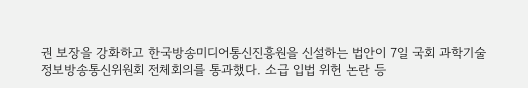권 보장을 강화하고 한국방송미디어통신진흥원을 신설하는 법안이 7일 국회 과학기술정보방송통신위원회 전체회의를 통과했다. 소급 입법 위헌 논란 등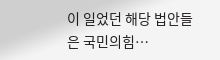이 일었던 해당 법안들은 국민의힘…